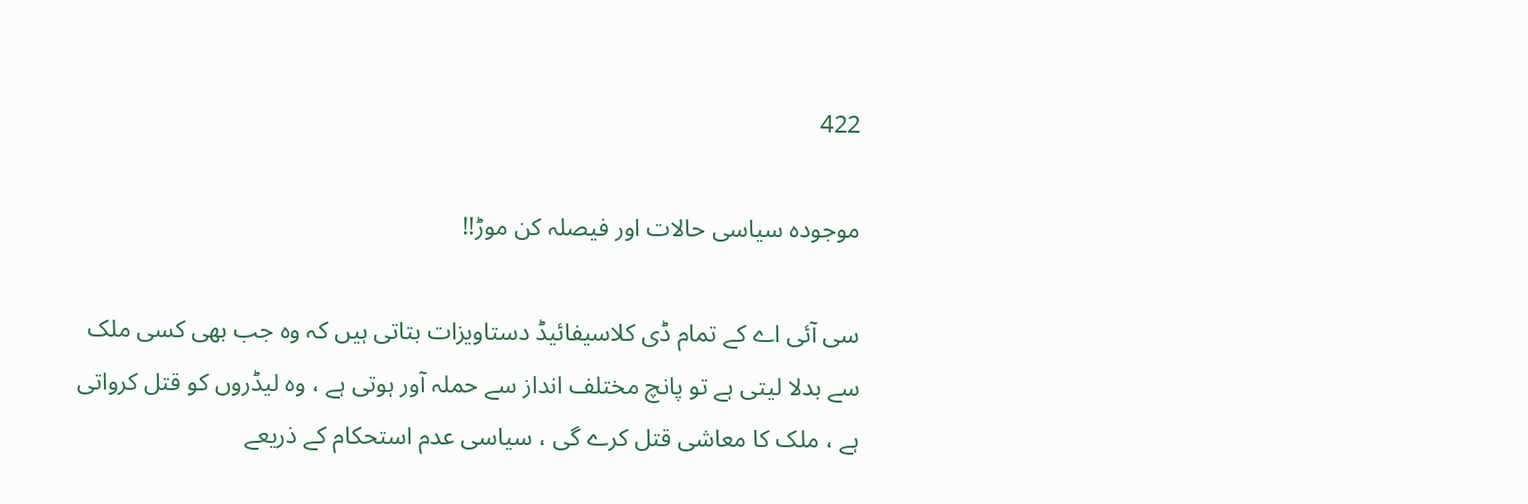422

موجودہ سیاسی حالات اور فیصلہ کن موڑ!!

سی آئی اے کے تمام ڈی کلاسیفائیڈ دستاویزات بتاتی ہیں کہ وہ جب بھی کسی ملک سے بدلا لیتی ہے تو پانچ مختلف انداز سے حملہ آور ہوتی ہے ، وہ لیڈروں کو قتل کرواتی ہے ، ملک کا معاشی قتل کرے گی ، سیاسی عدم استحکام کے ذریعے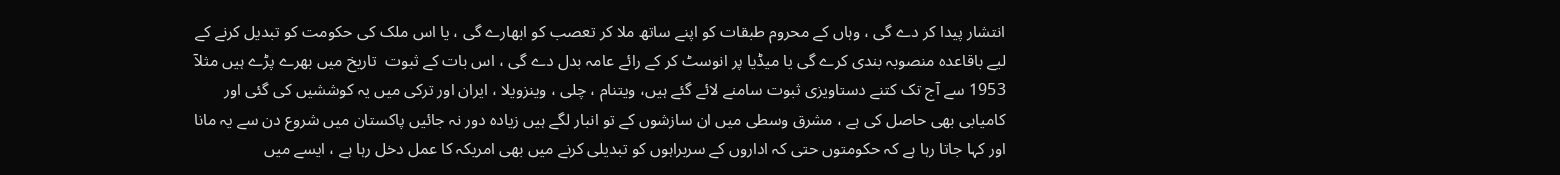انتشار پیدا کر دے گی ، وہاں کے محروم طبقات کو اپنے ساتھ ملا کر تعصب کو ابھارے گی ، یا اس ملک کی حکومت کو تبدیل کرنے کے لیے باقاعدہ منصوبہ بندی کرے گی یا میڈیا پر انوسٹ کر کے رائے عامہ بدل دے گی ، اس بات کے ثبوت  تاریخ میں بھرے پڑے ہیں مثلآ 1953 سے آج تک کتنے دستاویزی ثبوت سامنے لائے گئے ہیں، ویتنام ، چلی ، وینزویلا ، ایران اور ترکی میں یہ کوششیں کی گئی اور کامیابی بھی حاصل کی ہے ، مشرق وسطی میں ان سازشوں کے تو انبار لگے ہیں زیادہ دور نہ جائیں پاکستان میں شروع دن سے یہ مانا اور کہا جاتا رہا ہے کہ حکومتوں حتی کہ اداروں کے سربراہوں کو تبدیلی کرنے میں بھی امریکہ کا عمل دخل رہا ہے ، ایسے میں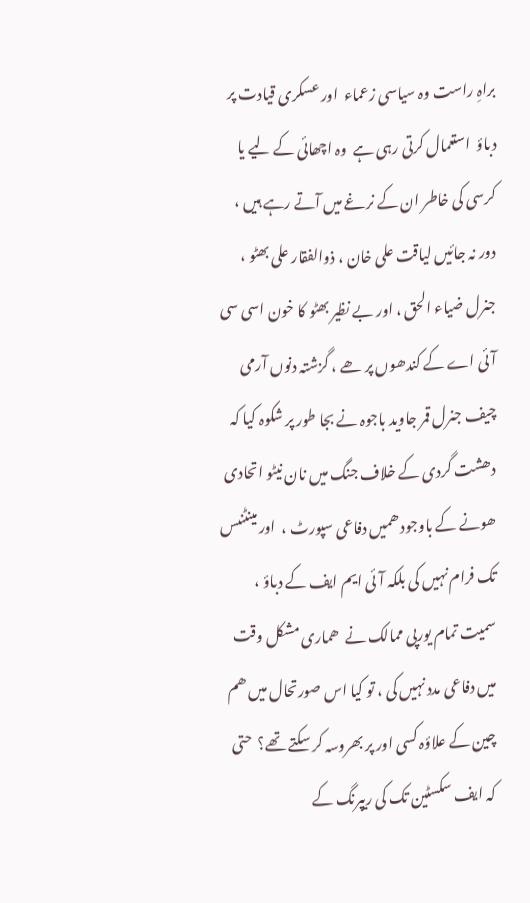براہِ راست وہ سیاسی زعماء  اور عسکری قیادت پر دباؤ  استعمال کرتی رہی ہے  وہ اچھائی کے لیے یا کرسی کی خاطر ان کے نرغے میں آتے رہے ہیں ، دور نہ جائیں لیاقت علی خان ، ذوالفقار علی بھٹو ، جنرل ضیاء الحق ، اور بے نظیر بھٹو کا خون اسی سی آئی اے کے کندھوں پر ھے ، گزشتہ دنوں آرمی چیف جنرل قمر جاوید باجوہ نے بجا طور پر شکوہ کیا کہ دھشت گردی کے خلاف جنگ میں نان نیٹو اتحادی ھونے کے باوجود ھمیں دفاعی سپورٹ ،  اور مینٹنںس تک فرام نہیں کی بلکہ آئی ایم ایف کے دباؤ ، سمیت تمام یورپی ممالک نے  ھماری مشکل وقت میں دفاعی مدد نہیں کی ، تو کیا اس صورتحال میں ھم چین کے علاؤہ کسی اور پر بھروسہ کر سکتے تھے؟  حتی کہ ایف سکسٹین تک کی ریپرنگ کے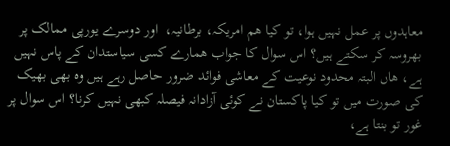معاہدوں پر عمل نہیں ہوا، تو کیا ھم امریکہ، برطانیہ،  اور دوسرے یورپی ممالک پر بھروسہ کر سکتے ہیں؟ اس سوال کا جواب ھمارے کسی سیاستدان کے پاس نہیں ہے، ھاں البتہ محدود نوعیت کے معاشی فوائد ضرور حاصل رہے ہیں وہ بھی بھیک کی صورت میں تو کیا پاکستان نے کوئی آزادانہ فیصلہ کبھی نہیں کرنا؟ اس سوال پر غور تو بنتا ہے،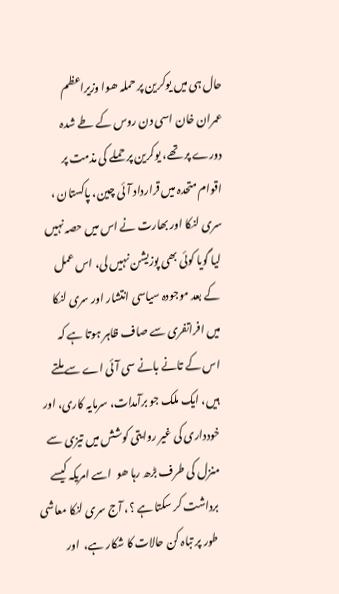حال ہی میں یوکرین پر حملہ ھوا وزیراعظم عمران خان اسی دن روس کے طے شدہ دورے پر تھے، یوکرین پر حملے کی مذمت پر اقوام متحدہ میں قرارداد آئی چین، پاکستان ، سری لنکا اور بھارت نے اس میں حصہ نہیں لیا گویا کوئی بھی پوزیشن نہیں لی، اس عمل کے بعد موجودہ سیاسی انتشار اور سری لنکا میں افراتفری سے صاف ظاہر ہوتا ہے کہ اس کے تانے بانے سی آئی اے سے ملتے ہیں، ایک ملک جو برآمدات، سرمایہ کاری، اور خودداری کی غیر روایتی کوشش میں تیزی سے منزل کی طرف بڑھ رہا ھو  اسے امریکہ کیسے برداشت کر سکتا ہے ؟، آج سری لنکا معاشی طور پر تباہ کن حالات کا شکار ہے،  اور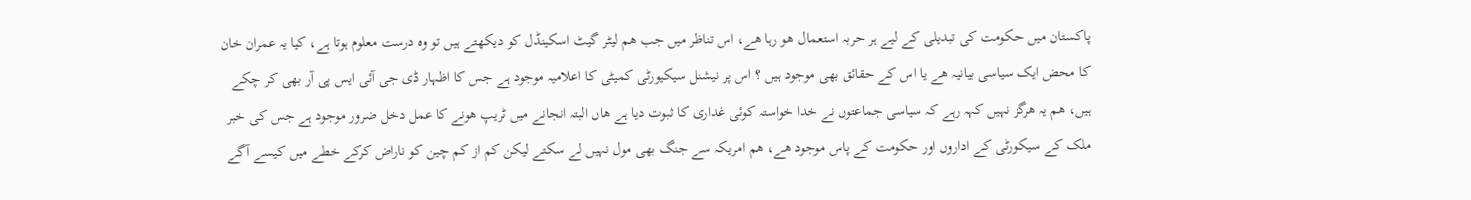پاکستان میں حکومت کی تبدیلی کے لیے ہر حربہ استعمال ھو رہا ھے، اس تناظر میں جب ھم لیٹر گیٹ اسکینڈل کو دیکھتے ہیں تو وہ درست معلوم ہوتا ہے، کیا یہ عمران خان کا محض ایک سیاسی بیانیہ ھے یا اس کے حقائق بھی موجود ہیں ؟ اس پر نیشنل سیکیورٹی کمیٹی کا اعلامیہ موجود ہے جس کا اظہار ڈی جی آئی ایس پی آر بھی کر چکے ہیں، ھم یہ ھرگز نہیں کہہ رہے کہ سیاسی جماعتوں نے خدا خواستہ کوئی غداری کا ثبوت دیا ہے ھاں البتہ انجانے میں ٹریپ ھونے کا عمل دخل ضرور موجود ہے جس کی خبر ملک کے سیکورٹی کے اداروں اور حکومت کے پاس موجود ھے، ھم امریکہ سے جنگ بھی مول نہیں لے سکتے لیکن کم از کم چین کو ناراض کرکے خطے میں کیسے آگے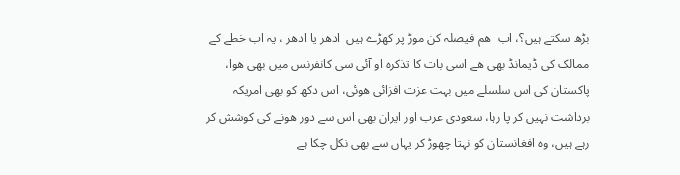بڑھ سکتے ہیں؟، اب  ھم فیصلہ کن موڑ پر کھڑے ہیں  ادھر یا ادھر ، یہ اب خطے کے ممالک کی ڈیمانڈ بھی ھے اسی بات کا تذکرہ او آئی سی کانفرنس میں بھی ھوا، پاکستان کی اس سلسلے میں بہت عزت افزائی ھوئی، اس دکھ کو بھی امریکہ برداشت نہیں کر پا رہا، سعودی عرب اور ایران بھی اس سے دور ھونے کی کوشش کر رہے ہیں، وہ افغانستان کو نہتا چھوڑ کر یہاں سے بھی نکل چکا ہے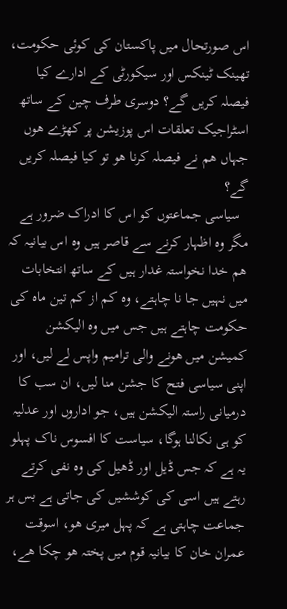اس صورتحال میں پاکستان کی کوئی حکومت، تھینک ٹینکس اور سیکورٹی کے ادارے کیا فیصلہ کریں گے؟ دوسری طرف چین کے ساتھ اسٹراجیک تعلقات اس پوزیشن پر کھڑے ھوں جہاں ھم نے فیصلہ کرنا ھو تو کیا فیصلہ کریں گے؟
  سیاسی جماعتوں کو اس کا ادراک ضرور ہے مگر وہ اظہار کرنے سے قاصر ہیں وہ اس بیانیہ کہ ھم خدا نخواستہ غدار ہیں کے ساتھ انتخابات میں نہیں جا نا چاہتے، وہ کم از کم تین ماہ کی حکومت چاہتے ہیں جس میں وہ الیکشن کمیشن میں ھونے والی ترامیم واپس لے لیں، اور اپنی سیاسی فتح کا جشن منا لیں، ان سب کا درمیانی راستہ الیکشن ہیں، جو اداروں اور عدلیہ کو ہی نکالنا ہوگا، سیاست کا افسوس ناک پہلو یہ ہے کہ جس ڈیل اور ڈھیل کی وہ نفی کرتے رہتے ہیں اسی کی کوششیں کی جاتی ہے بس ہر جماعت چاہتی ہے کہ پہل میری ھو، اسوقت عمران خان کا بیانیہ قوم میں پختہ ھو چکا ھے،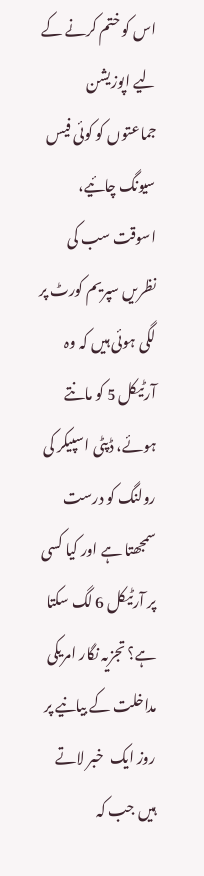اس کو ختم کرنے کے لیے اپوزیشن جماعتوں کو کوئی فیس سیونگ چائیے، اسوقت سب کی نظریں سپریم کورٹ پر لگی ہوئی ہیں کہ وہ آرٹیکل 5 کو مانتے ہوئے، ڈپٹی اسپیکر کی رولنگ کو درست سمجھتا ہے اور کیا کسی پر آرٹیکل 6 لگ سکتا ہے؟ تجزیہ نگار امریکی مداخلت کے بیانیے پر روز ایک  خبر لاتے ہیں جب کہ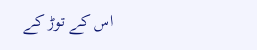اس کے توڑ کے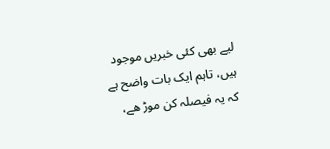لیے بھی کئی خبریں موجود ہیں، تاہم ایک بات واضح ہے کہ یہ فیصلہ کن موڑ ھے،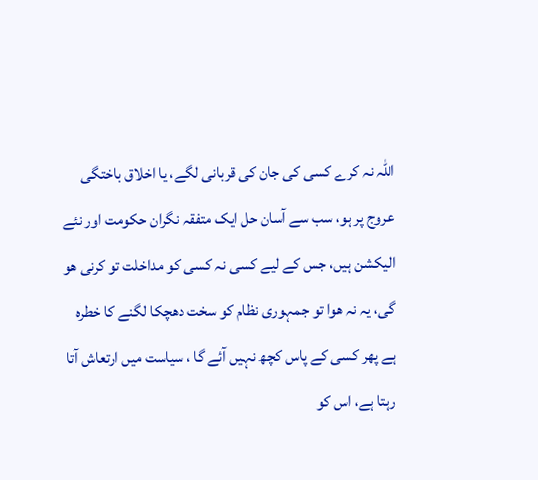اللہ نہ کرے کسی کی جان کی قربانی لگے، یا اخلاق باختگی عروج پر ہو، سب سے آسان حل ایک متفقہ نگران حکومت اور نئے الیکشن ہیں، جس کے لیے کسی نہ کسی کو مداخلت تو کرنی ھو گی، یہ نہ ھوا تو جمہوری نظام کو سخت دھچکا لگنے کا خطرہ ہے پھر کسی کے پاس کچھ نہیں آئے گا ، سیاست میں ارتعاش آتا رہتا ہے، اس کو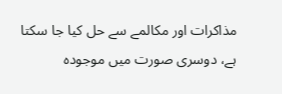مذاکرات اور مکالمے سے حل کیا جا سکتا ہے، دوسری صورت میں موجودہ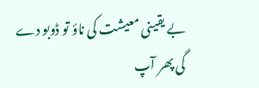بے یقینی معیشت کی ناؤ تو ڈوبو دے گی پھر آپ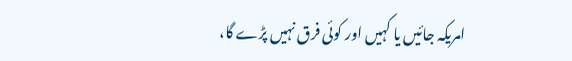امریکہ جائیں یا کہیں اور کوئی فرق نہیں پڑے گا،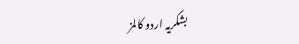بشکریہ اردو کالمز